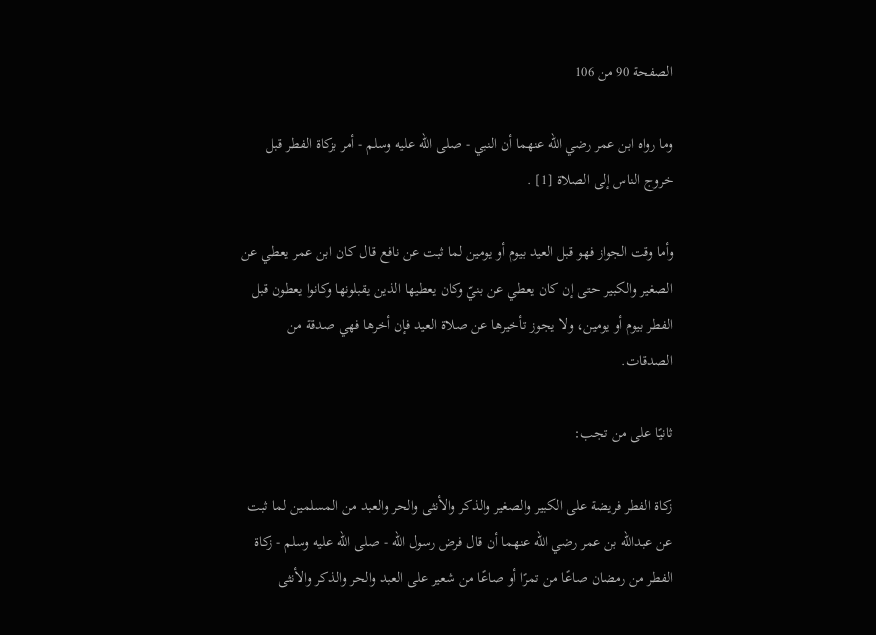الصفحة 90 من 106

وما رواه ابن عمر رضي الله عنهما أن النبي - صلى الله عليه وسلم - أمر بزكاة الفطر قبل خروج الناس إلى الصلاة [1] .

وأما وقت الجواز فهو قبل العيد بيوم أو يومين لما ثبت عن نافع قال كان ابن عمر يعطي عن الصغير والكبير حتى إن كان يعطي عن بنيّ وكان يعطيها الذين يقبلونها وكانوا يعطون قبل الفطر بيوم أو يومين، ولا يجوز تأخيرها عن صلاة العيد فإن أخرها فهي صدقة من الصدقات.

ثانيًا على من تجب:

زكاة الفطر فريضة على الكبير والصغير والذكر والأنثى والحر والعبد من المسلمين لما ثبت عن عبدالله بن عمر رضي الله عنهما أن قال فرض رسول الله - صلى الله عليه وسلم - زكاة الفطر من رمضان صاعًا من تمرًا أو صاعًا من شعير على العبد والحر والذكر والأنثى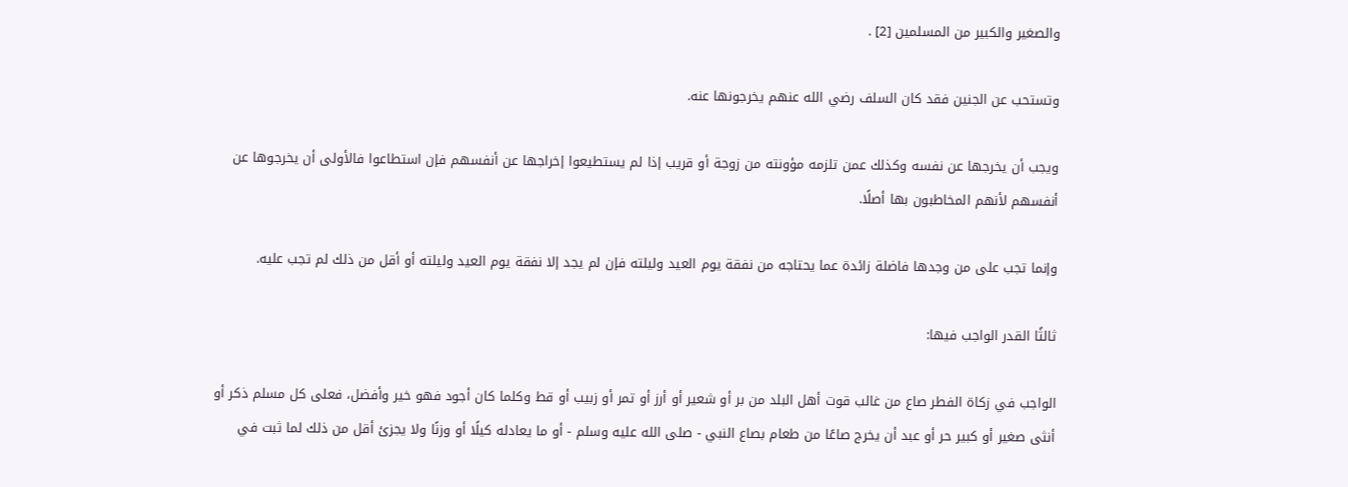والصغير والكبير من المسلمين [2] .

وتستحب عن الجنين فقد كان السلف رضي الله عنهم يخرجونها عنه.

ويجب أن يخرجها عن نفسه وكذلك عمن تلزمه مؤونته من زوجة أو قريب إذا لم يستطيعوا إخراجها عن أنفسهم فإن استطاعوا فالأولى أن يخرجوها عن أنفسهم لأنهم المخاطبون بها أصلًا.

وإنما تجب على من وجدها فاضلة زائدة عما يحتاجه من نفقة يوم العيد وليلته فإن لم يجد إلا نفقة يوم العيد وليلته أو أقل من ذلك لم تجب عليه.

ثالثًا القدر الواجب فيها:

الواجب في زكاة الفطر صاع من غالب قوت أهل البلد من بر أو شعير أو أرز أو تمر أو زبيب أو قط وكلما كان أجود فهو خير وأفضل، فعلى كل مسلم ذكر أو أنثى صغير أو كبير حر أو عبد أن يخرج صاعًا من طعام بصاع النبي - صلى الله عليه وسلم - أو ما يعادله كيلًا أو وزنًا ولا يجزئ أقل من ذلك لما ثبت في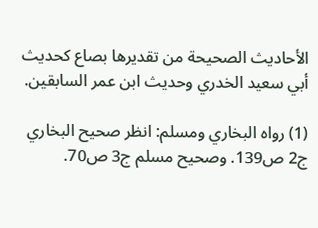الأحاديث الصحيحة من تقديرها بصاع كحديث أبي سعيد الخدري وحديث ابن عمر السابقين.

(1) رواه البخاري ومسلم: انظر صحيح البخاري ج2 ص139. وصحيح مسلم ج3 ص70.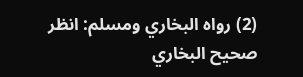(2) رواه البخاري ومسلم: انظر صحيح البخاري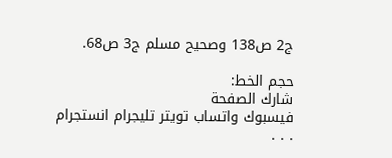ج2 ص138 وصحيح مسلم ج3 ص68.

حجم الخط:
شارك الصفحة
فيسبوك واتساب تويتر تليجرام انستجرام
. . .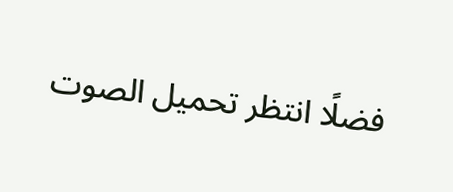فضلًا انتظر تحميل الصوت